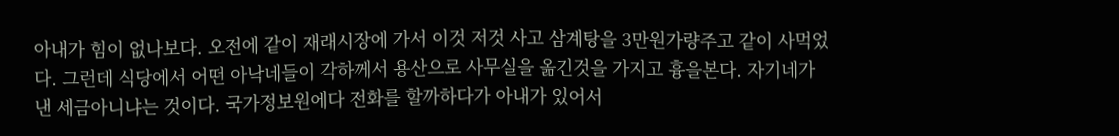아내가 힘이 없나보다. 오전에 같이 재래시장에 가서 이것 저것 사고 삼계탕을 3만원가량주고 같이 사먹었다. 그런데 식당에서 어떤 아낙네들이 각하께서 용산으로 사무실을 옮긴것을 가지고 흉을본다. 자기네가 낸 세금아니냐는 것이다. 국가정보원에다 전화를 할까하다가 아내가 있어서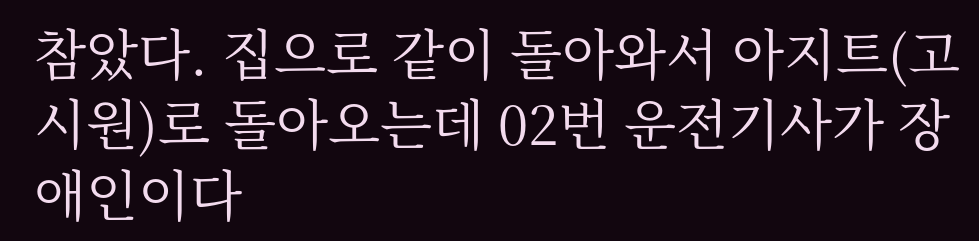참았다. 집으로 같이 돌아와서 아지트(고시원)로 돌아오는데 02번 운전기사가 장애인이다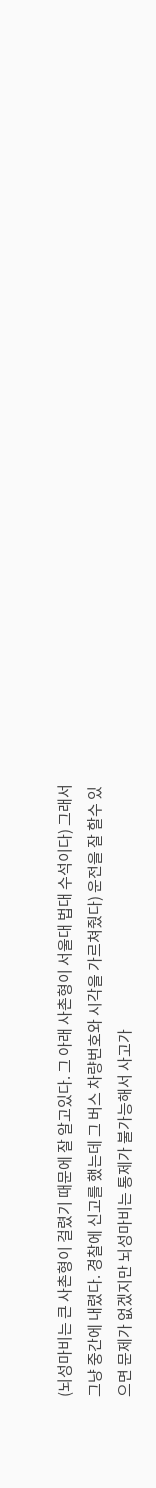(뇌성마비는 큰 사촌형이 걸렸기 때문에 잘 알고있다. 그 아래 사촌형이 서울대 법대 수석이다) 그래서 그냥 중간에 내렸다. 경찰에 신고를 했는데 그 버스 차량번호와 시각을 가르쳐줬다) 운전을 잘 할수 있으면 문제가 없겠지만 뇌성마비는 통제가 불가능해서 사고가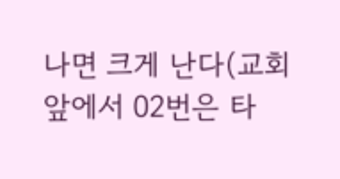나면 크게 난다(교회 앞에서 02번은 타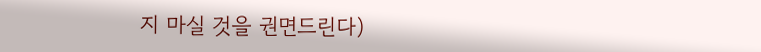지 마실 것을 권면드린다)